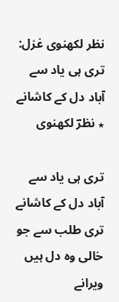نظر لکھنوی غزل: تری ہی یاد سے آباد دل کے کاشانے ٭ نظرؔ لکھنوی

تری ہی یاد سے آباد دل کے کاشانے
تری طلب سے جو خالی وہ دل ہیں ویرانے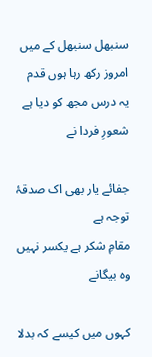سنبھل سنبھل کے میں امروز رکھ رہا ہوں قدم
یہ درس مجھ کو دیا ہے شعورِ فردا نے

جفائے یار بھی اک صدقۂ توجہ ہے
مقامِ شکر ہے یکسر نہیں وہ بیگانے

کہوں میں کیسے کہ بدلا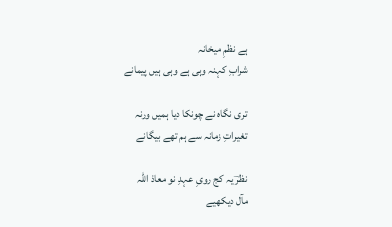ہے نظمِ میخانہ
شرابِ کہنہ وہی ہے وہی ہیں پیمانے

تری نگاہ نے چونکا دیا ہمیں ورنہ
تغیراتِ زمانہ سے ہم تھے بیگانے

نظرؔ یہ کج رویِ عہدِ نو معاذ اللہ
مآل دیکھیے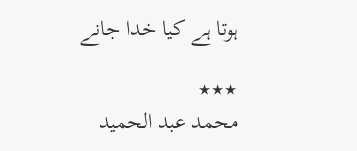ہوتا ہے کیا خدا جانے

٭٭٭
محمد عبد الحمید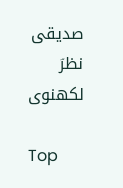صدیقی نظرؔ لکھنوی

Top